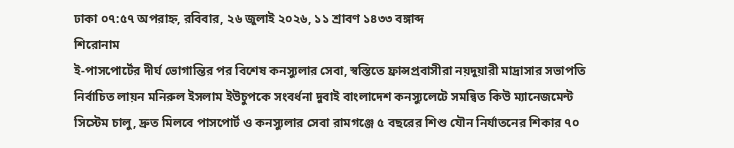ঢাকা ০৭:৫৭ অপরাহ্ন, রবিবার, ২৬ জুলাই ২০২৬, ১১ শ্রাবণ ১৪৩৩ বঙ্গাব্দ
শিরোনাম
ই-পাসপোর্টের দীর্ঘ ভোগান্তির পর বিশেষ কনস্যুলার সেবা, স্বস্তিতে ফ্রান্সপ্রবাসীরা নয়দুয়ারী মাদ্রাসার সভাপতি নির্বাচিত লায়ন মনিরুল ইসলাম ইউচুপকে সংবর্ধনা দুবাই বাংলাদেশ কনস্যুলেটে সমন্বিত কিউ ম্যানেজমেন্ট সিস্টেম চালু, দ্রুত মিলবে পাসপোর্ট ও কনস্যুলার সেবা রামগঞ্জে ৫ বছরের শিশু যৌন নির্যাতনের শিকার ৭০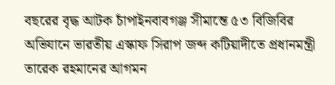বছরের বৃদ্ধ আটক চাঁপাইনবাবগঞ্জ সীমান্তে ৫৩ বিজিবির অভিযানে ভারতীয় এস্কাফ সিরাপ জব্দ কটিয়াদীতে প্রধানমন্ত্রী তারেক রহমানের আগমন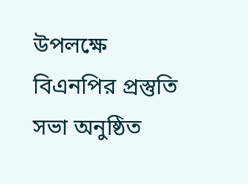উপলক্ষে বিএনপির প্রস্তুতি সভা অনুষ্ঠিত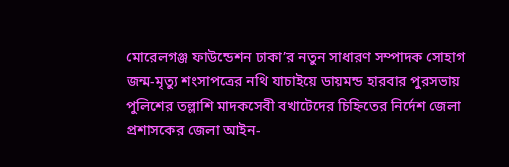মোরেলগঞ্জ ফাউন্ডেশন ঢাকা’র নতুন সাধারণ সম্পাদক সোহাগ জন্ম-মৃত্যু শংসাপত্রের নথি যাচাইয়ে ডায়মন্ড হারবার পুরসভায় পুলিশের তল্লাশি মাদকসেবী বখাটেদের চিহ্নিতের নির্দেশ জেলা প্রশাসকের জেলা আইন-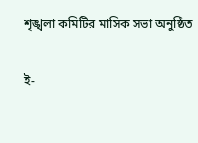শৃঙ্খলা কমিটির মাসিক সভা অনুষ্ঠিত

ই-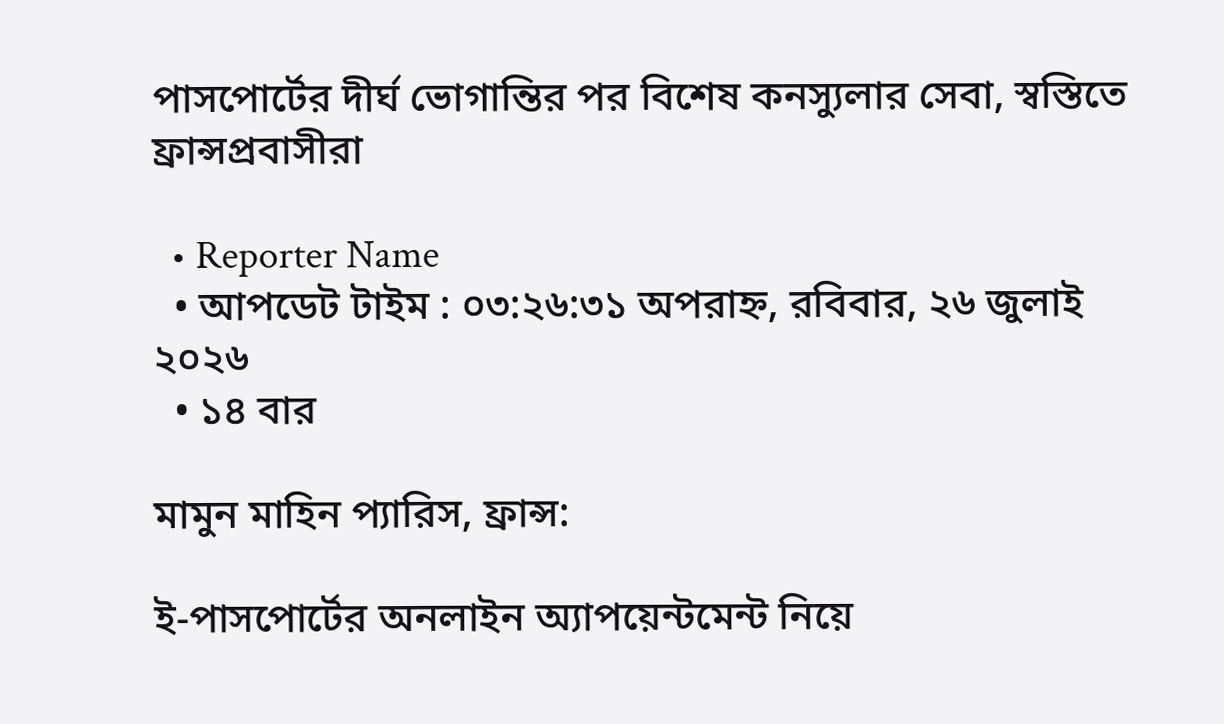পাসপোর্টের দীর্ঘ ভোগান্তির পর বিশেষ কনস্যুলার সেবা, স্বস্তিতে ফ্রান্সপ্রবাসীরা

  • Reporter Name
  • আপডেট টাইম : ০৩:২৬:৩১ অপরাহ্ন, রবিবার, ২৬ জুলাই ২০২৬
  • ১৪ বার

মামুন মাহিন প্যারিস, ফ্রান্স:

ই-পাসপোর্টের অনলাইন অ্যাপয়েন্টমেন্ট নিয়ে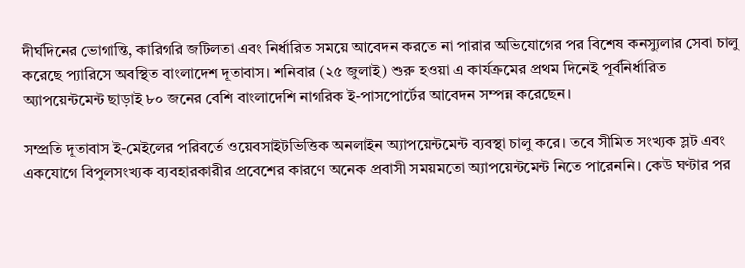দীর্ঘদিনের ভোগান্তি, কারিগরি জটিলতা এবং নির্ধারিত সময়ে আবেদন করতে না পারার অভিযোগের পর বিশেষ কনস্যুলার সেবা চালু করেছে প্যারিসে অবস্থিত বাংলাদেশ দূতাবাস। শনিবার (২৫ জুলাই) শুরু হওয়া এ কার্যক্রমের প্রথম দিনেই পূর্বনির্ধারিত অ্যাপয়েন্টমেন্ট ছাড়াই ৮০ জনের বেশি বাংলাদেশি নাগরিক ই-পাসপোর্টের আবেদন সম্পন্ন করেছেন।

সম্প্রতি দূতাবাস ই-মেইলের পরিবর্তে ওয়েবসাইটভিত্তিক অনলাইন অ্যাপয়েন্টমেন্ট ব্যবস্থা চালু করে। তবে সীমিত সংখ্যক স্লট এবং একযোগে বিপুলসংখ্যক ব্যবহারকারীর প্রবেশের কারণে অনেক প্রবাসী সময়মতো অ্যাপয়েন্টমেন্ট নিতে পারেননি। কেউ ঘণ্টার পর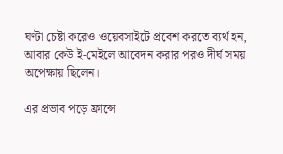ঘণ্টা চেষ্টা করেও ওয়েবসাইটে প্রবেশ করতে ব্যর্থ হন, আবার কেউ ই-মেইলে আবেদন করার পরও দীর্ঘ সময় অপেক্ষায় ছিলেন।

এর প্রভাব পড়ে ফ্রান্সে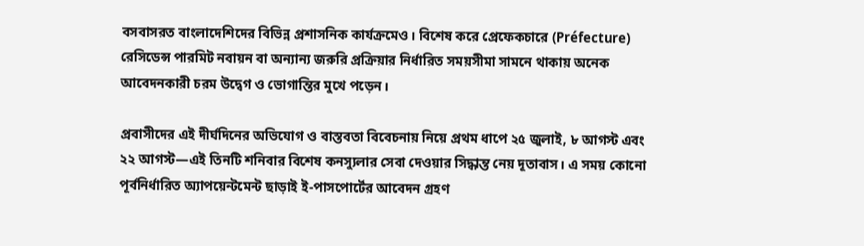বসবাসরত বাংলাদেশিদের বিভিন্ন প্রশাসনিক কার্যক্রমেও। বিশেষ করে প্রেফেকচারে (Préfecture) রেসিডেন্স পারমিট নবায়ন বা অন্যান্য জরুরি প্রক্রিয়ার নির্ধারিত সময়সীমা সামনে থাকায় অনেক আবেদনকারী চরম উদ্বেগ ও ভোগান্তির মুখে পড়েন।

প্রবাসীদের এই দীর্ঘদিনের অভিযোগ ও বাস্তবতা বিবেচনায় নিয়ে প্রথম ধাপে ২৫ জুলাই, ৮ আগস্ট এবং ২২ আগস্ট—এই তিনটি শনিবার বিশেষ কনস্যুলার সেবা দেওয়ার সিদ্ধান্ত নেয় দূতাবাস। এ সময় কোনো পূর্বনির্ধারিত অ্যাপয়েন্টমেন্ট ছাড়াই ই-পাসপোর্টের আবেদন গ্রহণ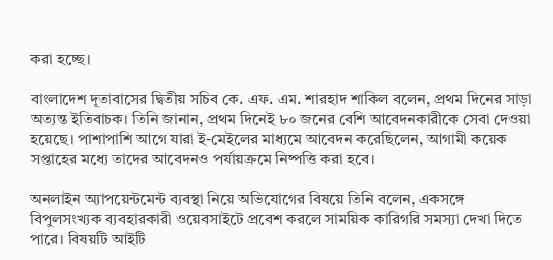করা হচ্ছে।

বাংলাদেশ দূতাবাসের দ্বিতীয় সচিব কে. এফ. এম. শারহাদ শাকিল বলেন, প্রথম দিনের সাড়া অত্যন্ত ইতিবাচক। তিনি জানান, প্রথম দিনেই ৮০ জনের বেশি আবেদনকারীকে সেবা দেওয়া হয়েছে। পাশাপাশি আগে যারা ই-মেইলের মাধ্যমে আবেদন করেছিলেন, আগামী কয়েক সপ্তাহের মধ্যে তাদের আবেদনও পর্যায়ক্রমে নিষ্পত্তি করা হবে।

অনলাইন অ্যাপয়েন্টমেন্ট ব্যবস্থা নিয়ে অভিযোগের বিষয়ে তিনি বলেন, একসঙ্গে বিপুলসংখ্যক ব্যবহারকারী ওয়েবসাইটে প্রবেশ করলে সাময়িক কারিগরি সমস্যা দেখা দিতে পারে। বিষয়টি আইটি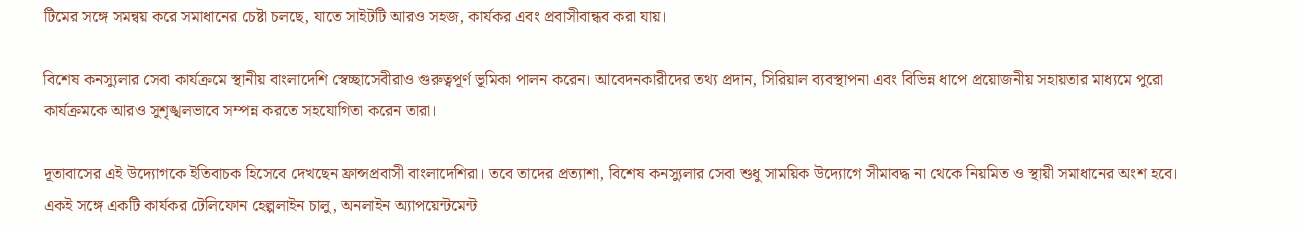টিমের সঙ্গে সমন্বয় করে সমাধানের চেষ্টা চলছে, যাতে সাইটটি আরও সহজ, কার্যকর এবং প্রবাসীবান্ধব করা যায়।

বিশেষ কনস্যুলার সেবা কার্যক্রমে স্থানীয় বাংলাদেশি স্বেচ্ছাসেবীরাও গুরুত্বপূর্ণ ভূমিকা পালন করেন। আবেদনকারীদের তথ্য প্রদান, সিরিয়াল ব্যবস্থাপনা এবং বিভিন্ন ধাপে প্রয়োজনীয় সহায়তার মাধ্যমে পুরো কার্যক্রমকে আরও সুশৃঙ্খলভাবে সম্পন্ন করতে সহযোগিতা করেন তারা।

দূতাবাসের এই উদ্যোগকে ইতিবাচক হিসেবে দেখছেন ফ্রান্সপ্রবাসী বাংলাদেশিরা। তবে তাদের প্রত্যাশা, বিশেষ কনস্যুলার সেবা শুধু সাময়িক উদ্যোগে সীমাবদ্ধ না থেকে নিয়মিত ও স্থায়ী সমাধানের অংশ হবে। একই সঙ্গে একটি কার্যকর টেলিফোন হেল্পলাইন চালু, অনলাইন অ্যাপয়েন্টমেন্ট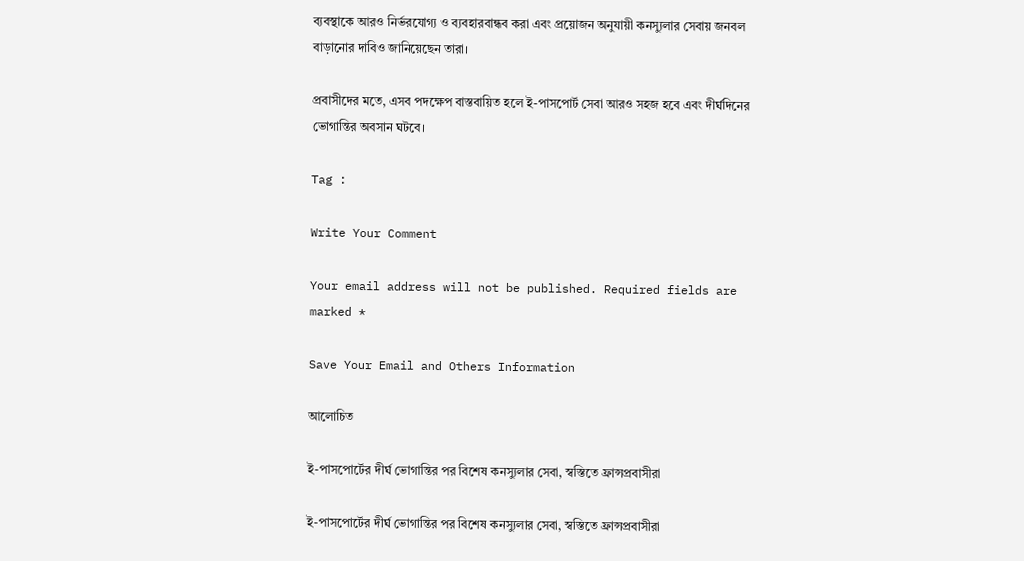ব্যবস্থাকে আরও নির্ভরযোগ্য ও ব্যবহারবান্ধব করা এবং প্রয়োজন অনুযায়ী কনস্যুলার সেবায় জনবল বাড়ানোর দাবিও জানিয়েছেন তারা।

প্রবাসীদের মতে, এসব পদক্ষেপ বাস্তবায়িত হলে ই-পাসপোর্ট সেবা আরও সহজ হবে এবং দীর্ঘদিনের ভোগান্তির অবসান ঘটবে।

Tag :

Write Your Comment

Your email address will not be published. Required fields are marked *

Save Your Email and Others Information

আলোচিত

ই-পাসপোর্টের দীর্ঘ ভোগান্তির পর বিশেষ কনস্যুলার সেবা, স্বস্তিতে ফ্রান্সপ্রবাসীরা

ই-পাসপোর্টের দীর্ঘ ভোগান্তির পর বিশেষ কনস্যুলার সেবা, স্বস্তিতে ফ্রান্সপ্রবাসীরা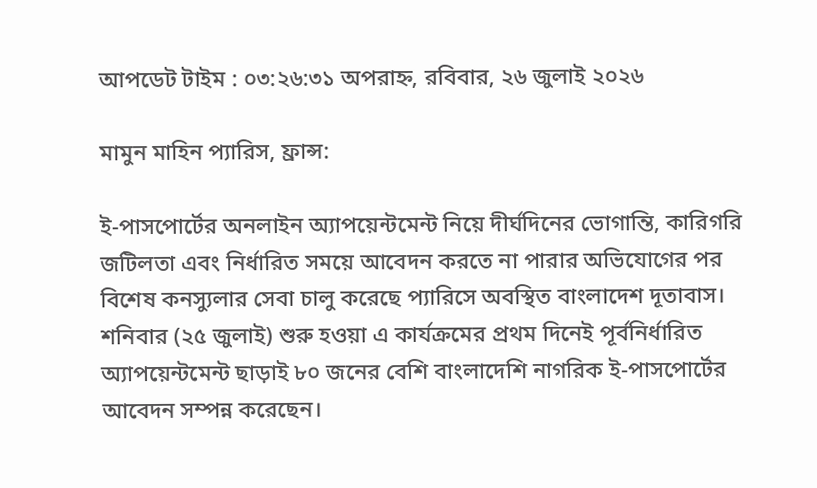আপডেট টাইম : ০৩:২৬:৩১ অপরাহ্ন, রবিবার, ২৬ জুলাই ২০২৬

মামুন মাহিন প্যারিস, ফ্রান্স:

ই-পাসপোর্টের অনলাইন অ্যাপয়েন্টমেন্ট নিয়ে দীর্ঘদিনের ভোগান্তি, কারিগরি জটিলতা এবং নির্ধারিত সময়ে আবেদন করতে না পারার অভিযোগের পর বিশেষ কনস্যুলার সেবা চালু করেছে প্যারিসে অবস্থিত বাংলাদেশ দূতাবাস। শনিবার (২৫ জুলাই) শুরু হওয়া এ কার্যক্রমের প্রথম দিনেই পূর্বনির্ধারিত অ্যাপয়েন্টমেন্ট ছাড়াই ৮০ জনের বেশি বাংলাদেশি নাগরিক ই-পাসপোর্টের আবেদন সম্পন্ন করেছেন।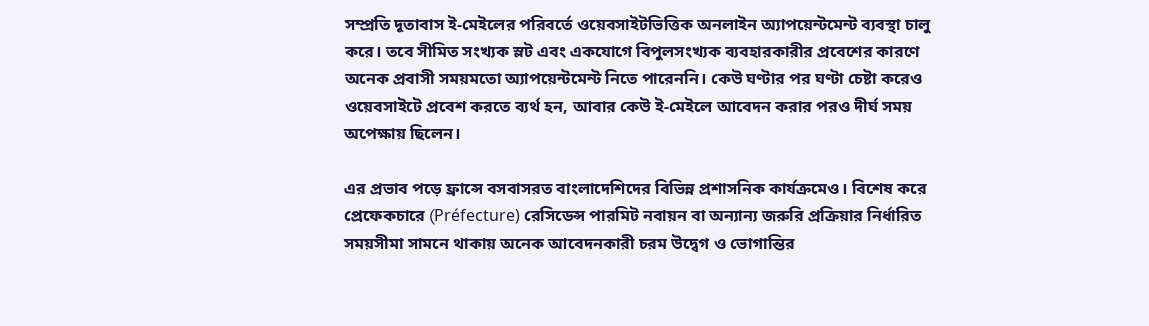সম্প্রতি দূতাবাস ই-মেইলের পরিবর্তে ওয়েবসাইটভিত্তিক অনলাইন অ্যাপয়েন্টমেন্ট ব্যবস্থা চালু করে। তবে সীমিত সংখ্যক স্লট এবং একযোগে বিপুলসংখ্যক ব্যবহারকারীর প্রবেশের কারণে অনেক প্রবাসী সময়মতো অ্যাপয়েন্টমেন্ট নিতে পারেননি। কেউ ঘণ্টার পর ঘণ্টা চেষ্টা করেও ওয়েবসাইটে প্রবেশ করতে ব্যর্থ হন, আবার কেউ ই-মেইলে আবেদন করার পরও দীর্ঘ সময় অপেক্ষায় ছিলেন।

এর প্রভাব পড়ে ফ্রান্সে বসবাসরত বাংলাদেশিদের বিভিন্ন প্রশাসনিক কার্যক্রমেও। বিশেষ করে প্রেফেকচারে (Préfecture) রেসিডেন্স পারমিট নবায়ন বা অন্যান্য জরুরি প্রক্রিয়ার নির্ধারিত সময়সীমা সামনে থাকায় অনেক আবেদনকারী চরম উদ্বেগ ও ভোগান্তির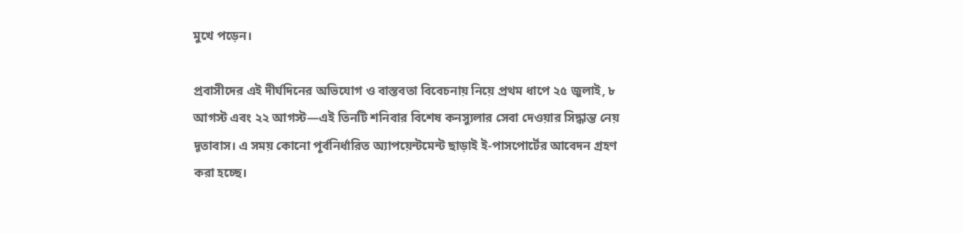মুখে পড়েন।

প্রবাসীদের এই দীর্ঘদিনের অভিযোগ ও বাস্তবতা বিবেচনায় নিয়ে প্রথম ধাপে ২৫ জুলাই, ৮ আগস্ট এবং ২২ আগস্ট—এই তিনটি শনিবার বিশেষ কনস্যুলার সেবা দেওয়ার সিদ্ধান্ত নেয় দূতাবাস। এ সময় কোনো পূর্বনির্ধারিত অ্যাপয়েন্টমেন্ট ছাড়াই ই-পাসপোর্টের আবেদন গ্রহণ করা হচ্ছে।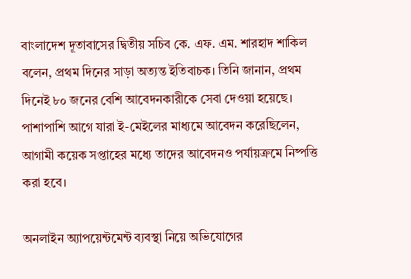বাংলাদেশ দূতাবাসের দ্বিতীয় সচিব কে. এফ. এম. শারহাদ শাকিল বলেন, প্রথম দিনের সাড়া অত্যন্ত ইতিবাচক। তিনি জানান, প্রথম দিনেই ৮০ জনের বেশি আবেদনকারীকে সেবা দেওয়া হয়েছে। পাশাপাশি আগে যারা ই-মেইলের মাধ্যমে আবেদন করেছিলেন, আগামী কয়েক সপ্তাহের মধ্যে তাদের আবেদনও পর্যায়ক্রমে নিষ্পত্তি করা হবে।

অনলাইন অ্যাপয়েন্টমেন্ট ব্যবস্থা নিয়ে অভিযোগের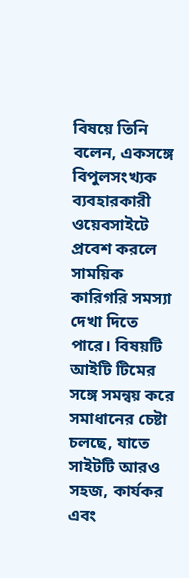বিষয়ে তিনি বলেন, একসঙ্গে বিপুলসংখ্যক ব্যবহারকারী ওয়েবসাইটে প্রবেশ করলে সাময়িক কারিগরি সমস্যা দেখা দিতে পারে। বিষয়টি আইটি টিমের সঙ্গে সমন্বয় করে সমাধানের চেষ্টা চলছে, যাতে সাইটটি আরও সহজ, কার্যকর এবং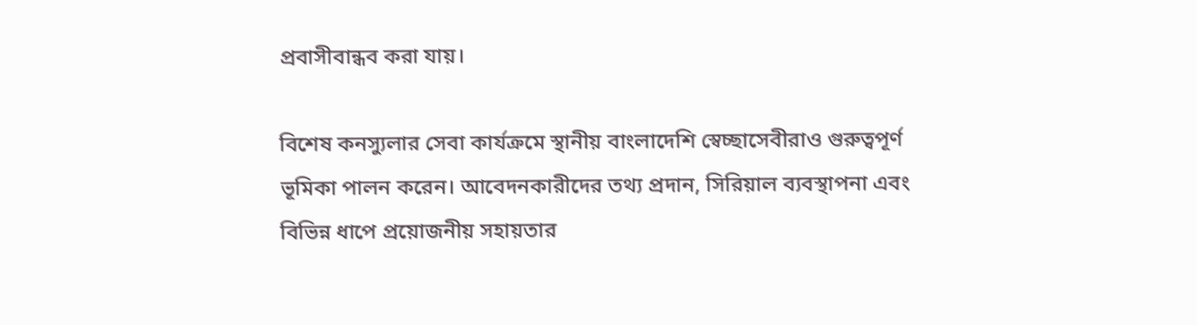প্রবাসীবান্ধব করা যায়।

বিশেষ কনস্যুলার সেবা কার্যক্রমে স্থানীয় বাংলাদেশি স্বেচ্ছাসেবীরাও গুরুত্বপূর্ণ ভূমিকা পালন করেন। আবেদনকারীদের তথ্য প্রদান, সিরিয়াল ব্যবস্থাপনা এবং বিভিন্ন ধাপে প্রয়োজনীয় সহায়তার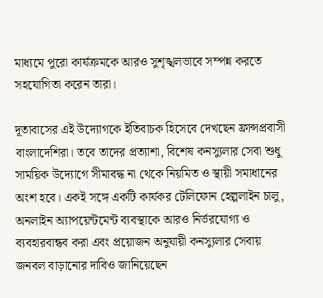মাধ্যমে পুরো কার্যক্রমকে আরও সুশৃঙ্খলভাবে সম্পন্ন করতে সহযোগিতা করেন তারা।

দূতাবাসের এই উদ্যোগকে ইতিবাচক হিসেবে দেখছেন ফ্রান্সপ্রবাসী বাংলাদেশিরা। তবে তাদের প্রত্যাশা, বিশেষ কনস্যুলার সেবা শুধু সাময়িক উদ্যোগে সীমাবদ্ধ না থেকে নিয়মিত ও স্থায়ী সমাধানের অংশ হবে। একই সঙ্গে একটি কার্যকর টেলিফোন হেল্পলাইন চালু, অনলাইন অ্যাপয়েন্টমেন্ট ব্যবস্থাকে আরও নির্ভরযোগ্য ও ব্যবহারবান্ধব করা এবং প্রয়োজন অনুযায়ী কনস্যুলার সেবায় জনবল বাড়ানোর দাবিও জানিয়েছেন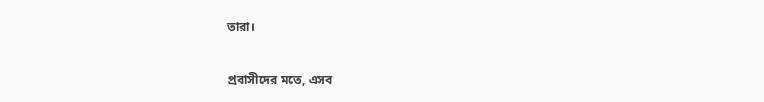তারা।

প্রবাসীদের মতে, এসব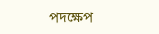পদক্ষেপ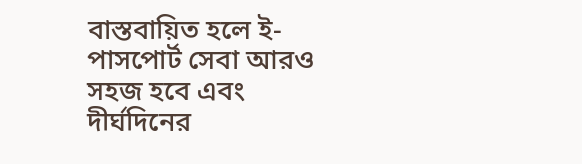বাস্তবায়িত হলে ই-পাসপোর্ট সেবা আরও সহজ হবে এবং দীর্ঘদিনের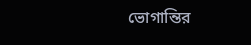ভোগান্তির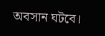অবসান ঘটবে।